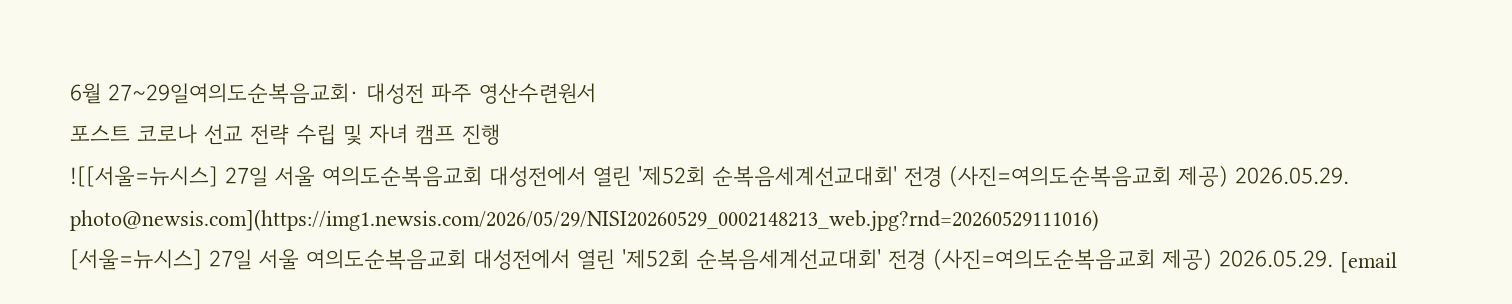6월 27~29일여의도순복음교회· 대성전 파주 영산수련원서
포스트 코로나 선교 전략 수립 및 자녀 캠프 진행
![[서울=뉴시스] 27일 서울 여의도순복음교회 대성전에서 열린 '제52회 순복음세계선교대회' 전경 (사진=여의도순복음교회 제공) 2026.05.29. photo@newsis.com](https://img1.newsis.com/2026/05/29/NISI20260529_0002148213_web.jpg?rnd=20260529111016)
[서울=뉴시스] 27일 서울 여의도순복음교회 대성전에서 열린 '제52회 순복음세계선교대회' 전경 (사진=여의도순복음교회 제공) 2026.05.29. [email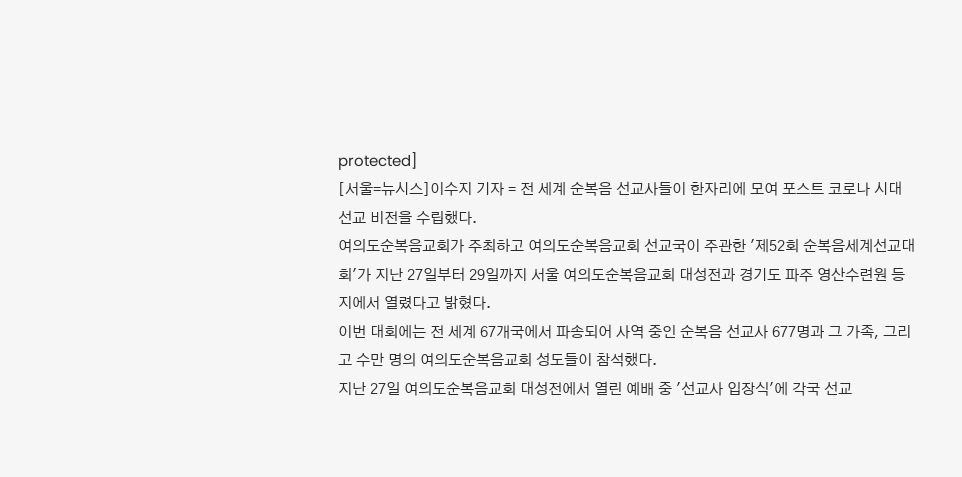protected]
[서울=뉴시스]이수지 기자 = 전 세계 순복음 선교사들이 한자리에 모여 포스트 코로나 시대 선교 비전을 수립했다.
여의도순복음교회가 주최하고 여의도순복음교회 선교국이 주관한 '제52회 순복음세계선교대회'가 지난 27일부터 29일까지 서울 여의도순복음교회 대성전과 경기도 파주 영산수련원 등지에서 열렸다고 밝혔다.
이번 대회에는 전 세계 67개국에서 파송되어 사역 중인 순복음 선교사 677명과 그 가족, 그리고 수만 명의 여의도순복음교회 성도들이 참석했다.
지난 27일 여의도순복음교회 대성전에서 열린 예배 중 '선교사 입장식'에 각국 선교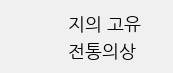지의 고유 전통의상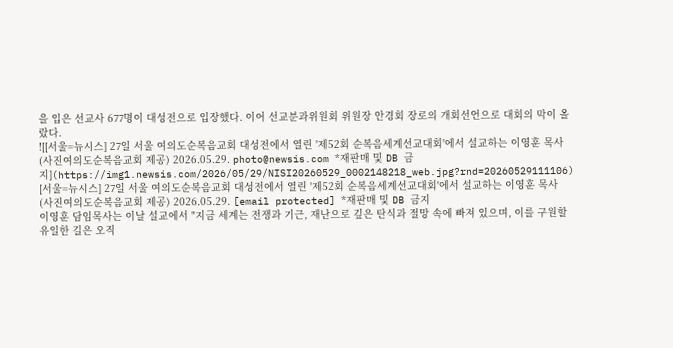을 입은 선교사 677명이 대성전으로 입장했다. 이어 선교분과위원회 위원장 안경회 장로의 개회선언으로 대회의 막이 올랐다.
![[서울=뉴시스] 27일 서울 여의도순복음교회 대성전에서 열린 '제52회 순복음세계선교대회'에서 설교하는 이영훈 목사 (사진여의도순복음교회 제공) 2026.05.29. photo@newsis.com *재판매 및 DB 금지](https://img1.newsis.com/2026/05/29/NISI20260529_0002148218_web.jpg?rnd=20260529111106)
[서울=뉴시스] 27일 서울 여의도순복음교회 대성전에서 열린 '제52회 순복음세계선교대회'에서 설교하는 이영훈 목사 (사진여의도순복음교회 제공) 2026.05.29. [email protected] *재판매 및 DB 금지
이영훈 담임목사는 이날 설교에서 "지금 세계는 전쟁과 기근, 재난으로 깊은 탄식과 절망 속에 빠져 있으며, 이를 구원할 유일한 길은 오직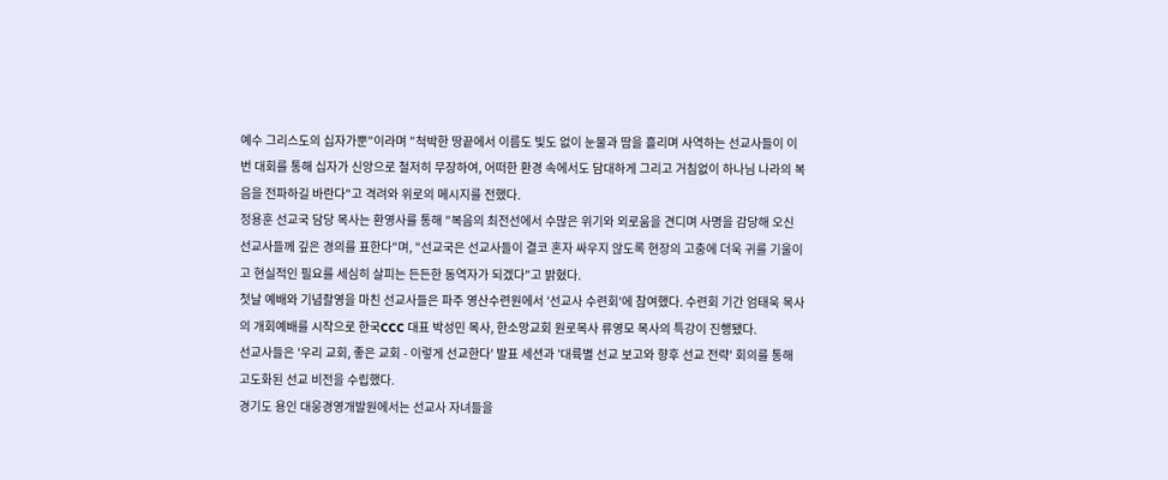예수 그리스도의 십자가뿐"이라며 "척박한 땅끝에서 이름도 빛도 없이 눈물과 땀을 흘리며 사역하는 선교사들이 이번 대회를 통해 십자가 신앙으로 철저히 무장하여, 어떠한 환경 속에서도 담대하게 그리고 거침없이 하나님 나라의 복음을 전파하길 바란다"고 격려와 위로의 메시지를 전했다.
정용훈 선교국 담당 목사는 환영사를 통해 "복음의 최전선에서 수많은 위기와 외로움을 견디며 사명을 감당해 오신 선교사들께 깊은 경의를 표한다"며, "선교국은 선교사들이 결코 혼자 싸우지 않도록 현장의 고충에 더욱 귀를 기울이고 현실적인 필요를 세심히 살피는 든든한 동역자가 되겠다"고 밝혔다.
첫날 예배와 기념촬영을 마친 선교사들은 파주 영산수련원에서 '선교사 수련회'에 참여했다. 수련회 기간 엄태욱 목사의 개회예배를 시작으로 한국CCC 대표 박성민 목사, 한소망교회 원로목사 류영모 목사의 특강이 진행됐다.
선교사들은 '우리 교회, 좋은 교회 - 이렇게 선교한다' 발표 세션과 '대륙별 선교 보고와 향후 선교 전략' 회의를 통해 고도화된 선교 비전을 수립했다.
경기도 용인 대웅경영개발원에서는 선교사 자녀들을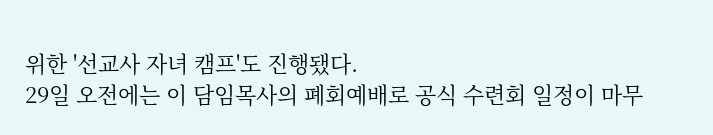위한 '선교사 자녀 캠프'도 진행됐다.
29일 오전에는 이 담임목사의 폐회예배로 공식 수련회 일정이 마무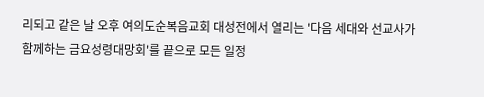리되고 같은 날 오후 여의도순복음교회 대성전에서 열리는 '다음 세대와 선교사가 함께하는 금요성령대망회'를 끝으로 모든 일정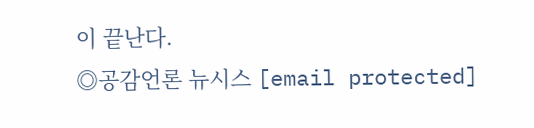이 끝난다.
◎공감언론 뉴시스 [email protected]